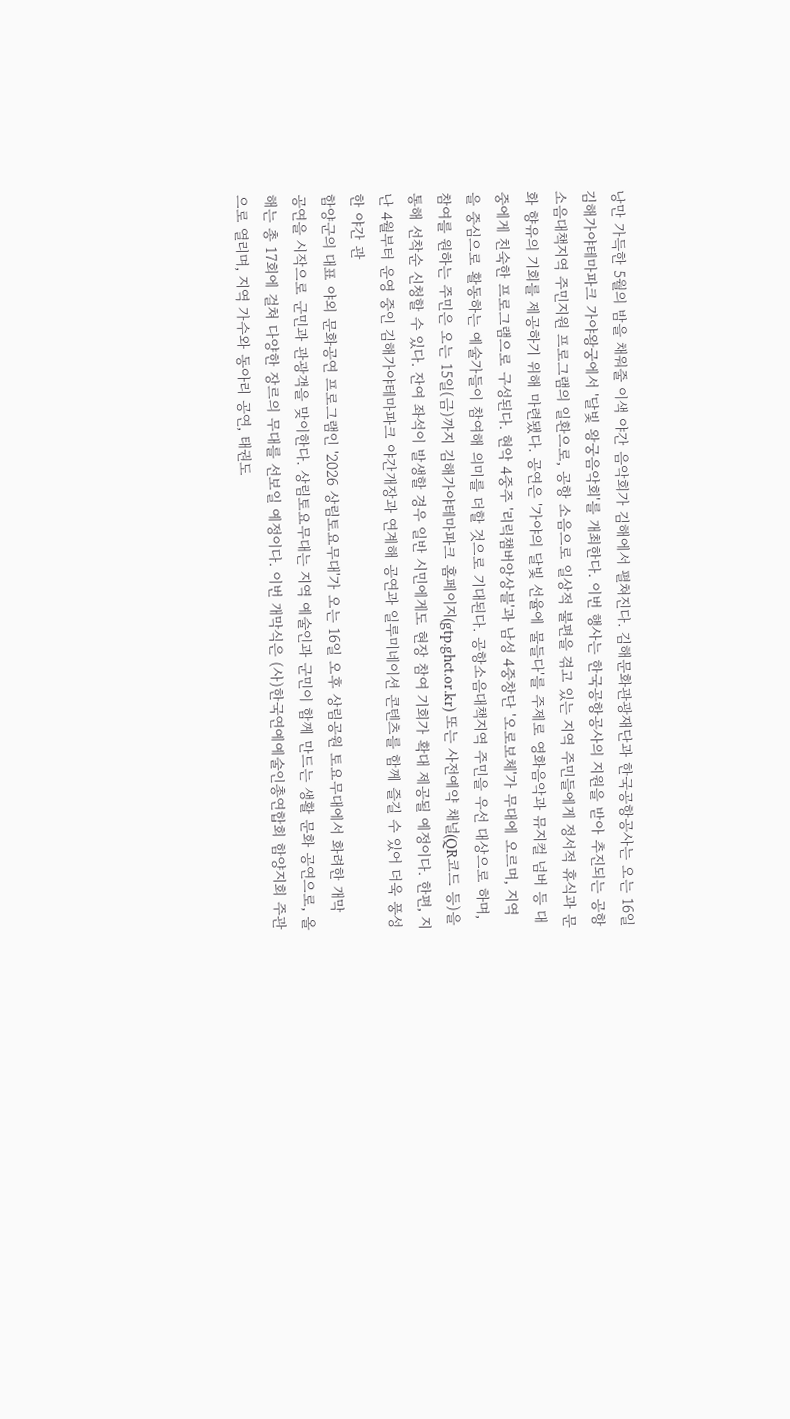낭만 가득한 5월의 밤을 채워줄 이색 야간 음악회가 김해에서 펼쳐진다. 김해문화관광재단과 한국공항공사는 오는 16일 김해가야테마파크 가야왕궁에서 '달빛 왕궁음악회'를 개최한다. 이번 행사는 한국공항공사의 지원을 받아 추진되는 공항소음대책지역 주민지원 프로그램의 일환으로, 공항 소음으로 일상적 불편을 겪고 있는 지역 주민들에게 정서적 휴식과 문화 향유의 기회를 제공하기 위해 마련됐다. 공연은 '가야의 달빛 선율에 물들다'를 주제로 영화음악과 뮤지컬 넘버 등 대중에게 친숙한 프로그램으로 구성된다. 현악 4중주 '리릭챔버앙상블'과 남성 4중창단 '오로보체'가 무대에 오르며, 지역을 중심으로 활동하는 예술가들이 참여해 의미를 더할 것으로 기대된다. 공항소음대책지역 주민을 우선 대상으로 하며, 참여를 원하는 주민은 오는 15일(금)까지 김해가야테마파크 홈페이지(gtp.ghct.or.kr) 또는 사전예약 채널(QR코드 등)을 통해 선착순 신청할 수 있다. 잔여 좌석이 발생할 경우 일반 시민에게도 현장 참여 기회가 확대 제공될 예정이다. 한편, 지난 4월부터 운영 중인 김해가야테마파크 야간개장과 연계해 공연과 일루미네이션 콘텐츠를 함께 즐길 수 있어 더욱 풍성한 야간 관
함양군의 대표 야외 문화공연 프로그램인 '2026 상림토요무대'가 오는 16일 오후 상림공원 토요무대에서 화려한 개막 공연을 시작으로 군민과 관광객을 맞이한다. 상림토요무대는 지역 예술인과 군민이 함께 만드는 생활 문화 공연으로, 올해는 총 17회에 걸쳐 다양한 장르의 무대를 선보일 예정이다. 이번 개막식은 (사)한국연예예술인총연합회 함양지회 주관으로 열리며, 지역 가수와 동아리 공연, 태권도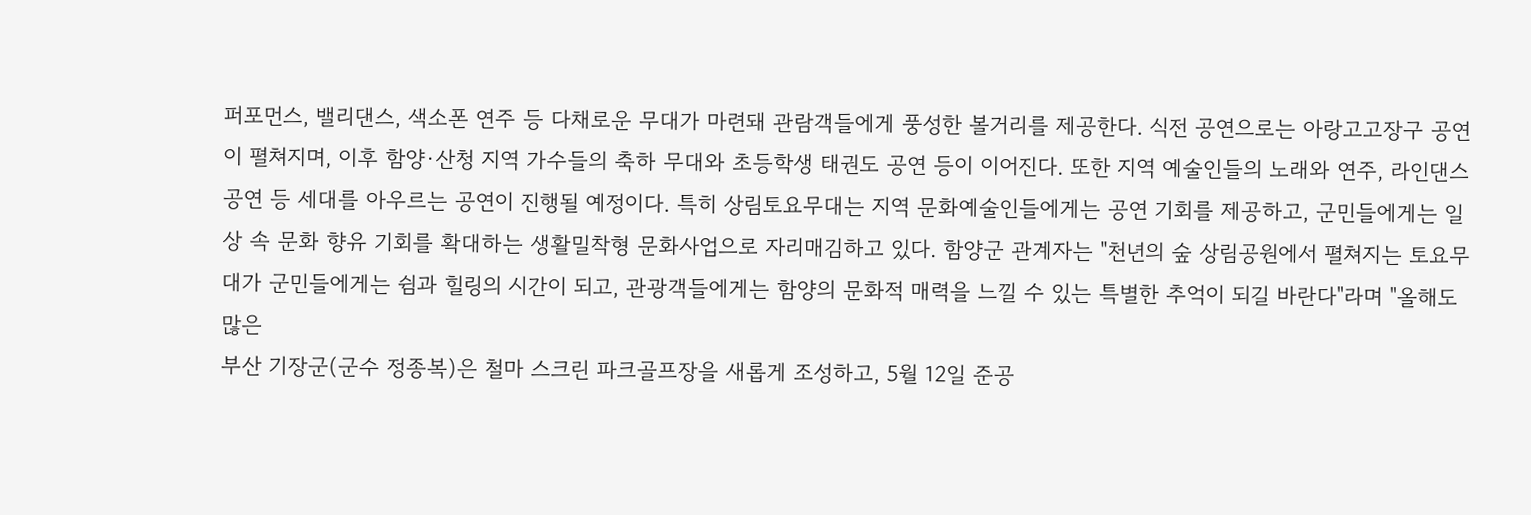퍼포먼스, 밸리댄스, 색소폰 연주 등 다채로운 무대가 마련돼 관람객들에게 풍성한 볼거리를 제공한다. 식전 공연으로는 아랑고고장구 공연이 펼쳐지며, 이후 함양·산청 지역 가수들의 축하 무대와 초등학생 태권도 공연 등이 이어진다. 또한 지역 예술인들의 노래와 연주, 라인댄스 공연 등 세대를 아우르는 공연이 진행될 예정이다. 특히 상림토요무대는 지역 문화예술인들에게는 공연 기회를 제공하고, 군민들에게는 일상 속 문화 향유 기회를 확대하는 생활밀착형 문화사업으로 자리매김하고 있다. 함양군 관계자는 "천년의 숲 상림공원에서 펼쳐지는 토요무대가 군민들에게는 쉼과 힐링의 시간이 되고, 관광객들에게는 함양의 문화적 매력을 느낄 수 있는 특별한 추억이 되길 바란다"라며 "올해도 많은
부산 기장군(군수 정종복)은 철마 스크린 파크골프장을 새롭게 조성하고, 5월 12일 준공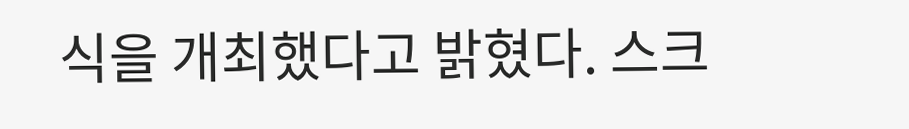식을 개최했다고 밝혔다. 스크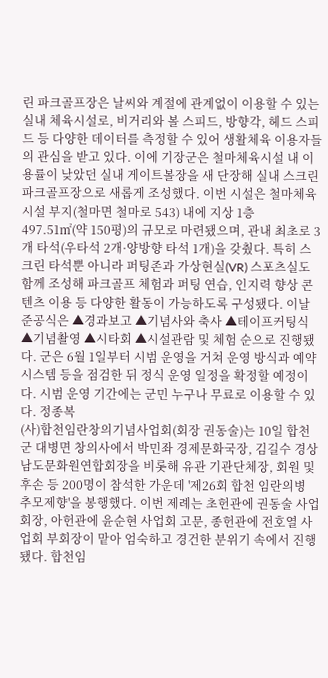린 파크골프장은 날씨와 계절에 관계없이 이용할 수 있는 실내 체육시설로, 비거리와 볼 스피드, 방향각, 헤드 스피드 등 다양한 데이터를 측정할 수 있어 생활체육 이용자들의 관심을 받고 있다. 이에 기장군은 철마체육시설 내 이용률이 낮았던 실내 게이트볼장을 새 단장해 실내 스크린 파크골프장으로 새롭게 조성했다. 이번 시설은 철마체육시설 부지(철마면 철마로 543) 내에 지상 1층 497.51㎡(약 150평)의 규모로 마련됐으며, 관내 최초로 3개 타석(우타석 2개·양방향 타석 1개)을 갖췄다. 특히 스크린 타석뿐 아니라 퍼팅존과 가상현실(VR) 스포츠실도 함께 조성해 파크골프 체험과 퍼팅 연습, 인지력 향상 콘텐츠 이용 등 다양한 활동이 가능하도록 구성됐다. 이날 준공식은 ▲경과보고 ▲기념사와 축사 ▲테이프커팅식 ▲기념촬영 ▲시타회 ▲시설관람 및 체험 순으로 진행됐다. 군은 6월 1일부터 시범 운영을 거쳐 운영 방식과 예약 시스템 등을 점검한 뒤 정식 운영 일정을 확정할 예정이다. 시범 운영 기간에는 군민 누구나 무료로 이용할 수 있다. 정종복
(사)합천임란창의기념사업회(회장 권동술)는 10일 합천군 대병면 창의사에서 박민좌 경제문화국장, 김길수 경상남도문화원연합회장을 비롯해 유관 기관단체장, 회원 및 후손 등 200명이 참석한 가운데 '제26회 합천 임란의병 추모제향'을 봉행했다. 이번 제례는 초헌관에 권동술 사업회장, 아헌관에 윤순현 사업회 고문, 종헌관에 전호열 사업회 부회장이 맡아 엄숙하고 경건한 분위기 속에서 진행됐다. 합천임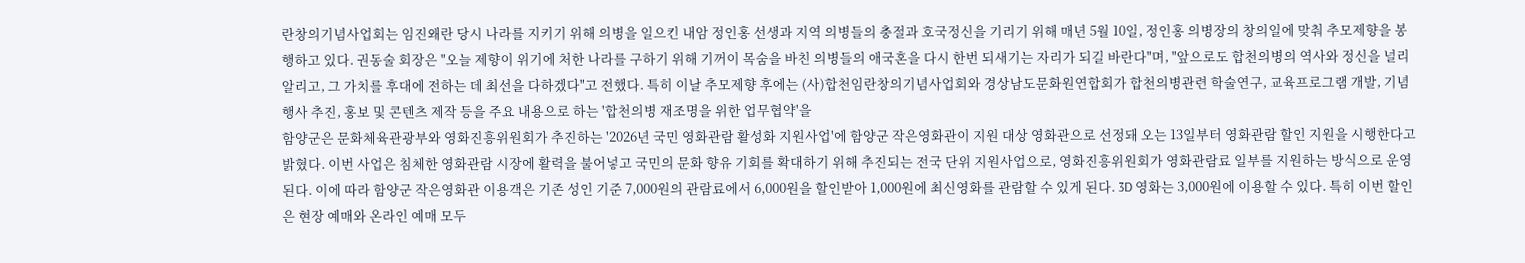란창의기념사업회는 임진왜란 당시 나라를 지키기 위해 의병을 일으킨 내암 정인홍 선생과 지역 의병들의 충절과 호국정신을 기리기 위해 매년 5월 10일, 정인홍 의병장의 창의일에 맞춰 추모제향을 봉행하고 있다. 권동술 회장은 "오늘 제향이 위기에 처한 나라를 구하기 위해 기꺼이 목숨을 바친 의병들의 애국혼을 다시 한번 되새기는 자리가 되길 바란다"며, "앞으로도 합천의병의 역사와 정신을 널리 알리고, 그 가치를 후대에 전하는 데 최선을 다하겠다"고 전했다. 특히 이날 추모제향 후에는 (사)합천임란창의기념사업회와 경상남도문화원연합회가 합천의병관련 학술연구, 교육프로그램 개발, 기념행사 추진, 홍보 및 콘텐츠 제작 등을 주요 내용으로 하는 '합천의병 재조명을 위한 업무협약'을
함양군은 문화체육관광부와 영화진흥위원회가 추진하는 '2026년 국민 영화관람 활성화 지원사업'에 함양군 작은영화관이 지원 대상 영화관으로 선정돼 오는 13일부터 영화관람 할인 지원을 시행한다고 밝혔다. 이번 사업은 침체한 영화관람 시장에 활력을 불어넣고 국민의 문화 향유 기회를 확대하기 위해 추진되는 전국 단위 지원사업으로, 영화진흥위원회가 영화관람료 일부를 지원하는 방식으로 운영된다. 이에 따라 함양군 작은영화관 이용객은 기존 성인 기준 7,000원의 관람료에서 6,000원을 할인받아 1,000원에 최신영화를 관람할 수 있게 된다. 3D 영화는 3,000원에 이용할 수 있다. 특히 이번 할인은 현장 예매와 온라인 예매 모두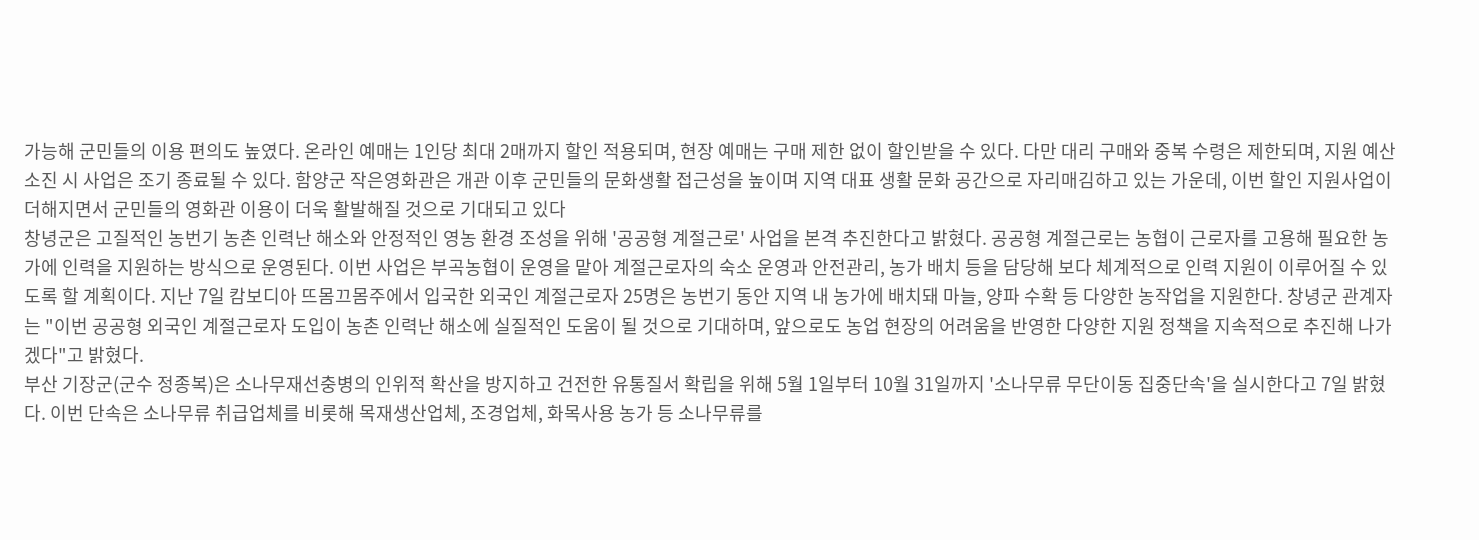가능해 군민들의 이용 편의도 높였다. 온라인 예매는 1인당 최대 2매까지 할인 적용되며, 현장 예매는 구매 제한 없이 할인받을 수 있다. 다만 대리 구매와 중복 수령은 제한되며, 지원 예산 소진 시 사업은 조기 종료될 수 있다. 함양군 작은영화관은 개관 이후 군민들의 문화생활 접근성을 높이며 지역 대표 생활 문화 공간으로 자리매김하고 있는 가운데, 이번 할인 지원사업이 더해지면서 군민들의 영화관 이용이 더욱 활발해질 것으로 기대되고 있다
창녕군은 고질적인 농번기 농촌 인력난 해소와 안정적인 영농 환경 조성을 위해 '공공형 계절근로' 사업을 본격 추진한다고 밝혔다. 공공형 계절근로는 농협이 근로자를 고용해 필요한 농가에 인력을 지원하는 방식으로 운영된다. 이번 사업은 부곡농협이 운영을 맡아 계절근로자의 숙소 운영과 안전관리, 농가 배치 등을 담당해 보다 체계적으로 인력 지원이 이루어질 수 있도록 할 계획이다. 지난 7일 캄보디아 뜨몸끄몸주에서 입국한 외국인 계절근로자 25명은 농번기 동안 지역 내 농가에 배치돼 마늘, 양파 수확 등 다양한 농작업을 지원한다. 창녕군 관계자는 "이번 공공형 외국인 계절근로자 도입이 농촌 인력난 해소에 실질적인 도움이 될 것으로 기대하며, 앞으로도 농업 현장의 어려움을 반영한 다양한 지원 정책을 지속적으로 추진해 나가겠다"고 밝혔다.
부산 기장군(군수 정종복)은 소나무재선충병의 인위적 확산을 방지하고 건전한 유통질서 확립을 위해 5월 1일부터 10월 31일까지 '소나무류 무단이동 집중단속'을 실시한다고 7일 밝혔다. 이번 단속은 소나무류 취급업체를 비롯해 목재생산업체, 조경업체, 화목사용 농가 등 소나무류를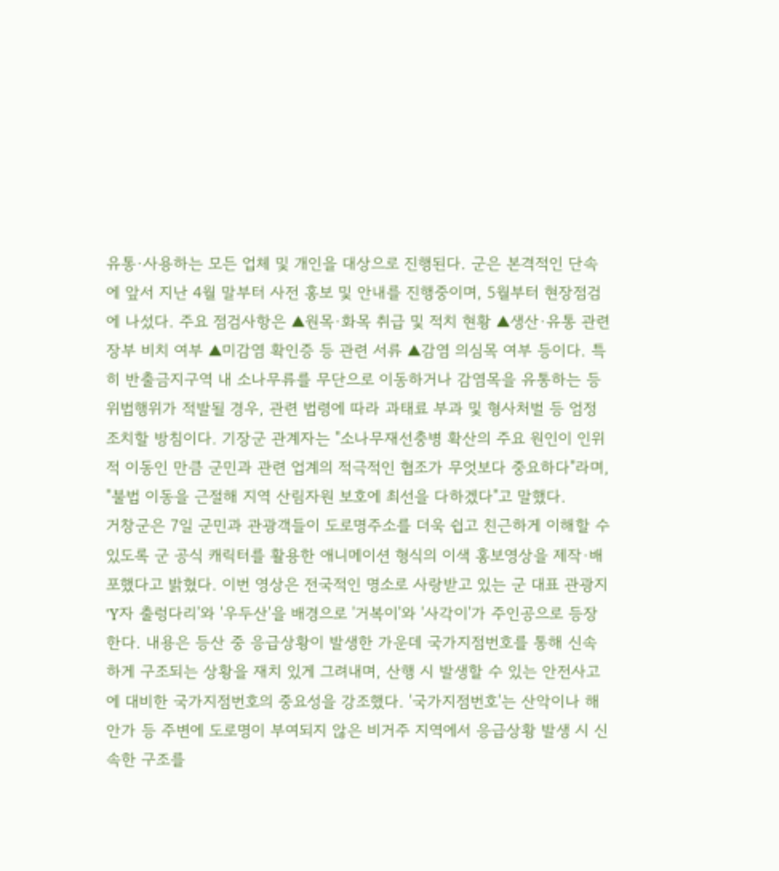유통·사용하는 모든 업체 및 개인을 대상으로 진행된다. 군은 본격적인 단속에 앞서 지난 4월 말부터 사전 홍보 및 안내를 진행중이며, 5월부터 현장점검에 나섰다. 주요 점검사항은 ▲원목·화목 취급 및 적치 현황 ▲생산·유통 관련 장부 비치 여부 ▲미감염 확인증 등 관련 서류 ▲감염 의심목 여부 등이다. 특히 반출금지구역 내 소나무류를 무단으로 이동하거나 감염목을 유통하는 등 위법행위가 적발될 경우, 관련 법령에 따라 과태료 부과 및 형사처벌 등 엄정 조치할 방침이다. 기장군 관계자는 "소나무재선충병 확산의 주요 원인이 인위적 이동인 만큼 군민과 관련 업계의 적극적인 협조가 무엇보다 중요하다"라며, "불법 이동을 근절해 지역 산림자원 보호에 최선을 다하겠다"고 말했다.
거창군은 7일 군민과 관광객들이 도로명주소를 더욱 쉽고 친근하게 이해할 수 있도록 군 공식 캐릭터를 활용한 애니메이션 형식의 이색 홍보영상을 제작·배포했다고 밝혔다. 이번 영상은 전국적인 명소로 사랑받고 있는 군 대표 관광지 'Y자 출렁다리'와 '우두산'을 배경으로 '거복이'와 '사각이'가 주인공으로 등장한다. 내용은 등산 중 응급상황이 발생한 가운데 국가지점번호를 통해 신속하게 구조되는 상황을 재치 있게 그려내며, 산행 시 발생할 수 있는 안전사고에 대비한 국가지점번호의 중요성을 강조했다. '국가지점번호'는 산악이나 해안가 등 주변에 도로명이 부여되지 않은 비거주 지역에서 응급상황 발생 시 신속한 구조를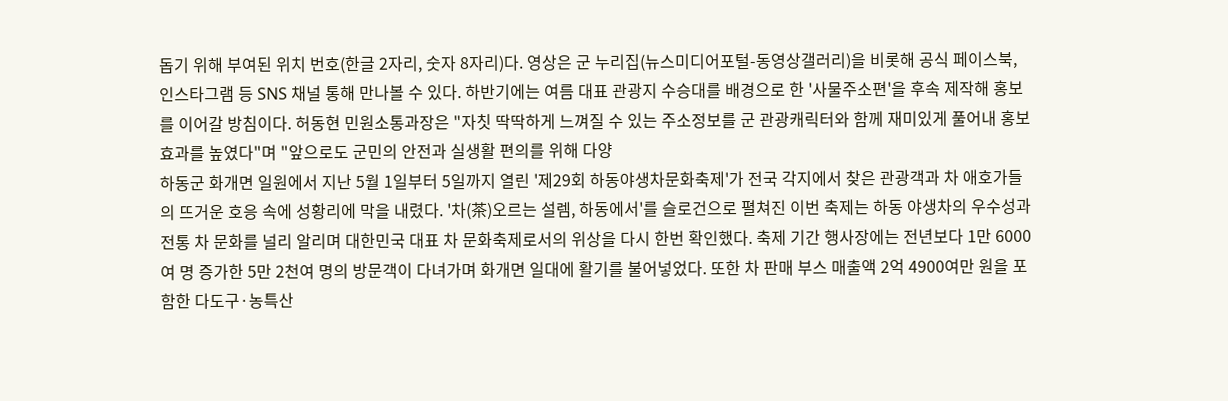돕기 위해 부여된 위치 번호(한글 2자리, 숫자 8자리)다. 영상은 군 누리집(뉴스미디어포털-동영상갤러리)을 비롯해 공식 페이스북, 인스타그램 등 SNS 채널 통해 만나볼 수 있다. 하반기에는 여름 대표 관광지 수승대를 배경으로 한 '사물주소편'을 후속 제작해 홍보를 이어갈 방침이다. 허동현 민원소통과장은 "자칫 딱딱하게 느껴질 수 있는 주소정보를 군 관광캐릭터와 함께 재미있게 풀어내 홍보 효과를 높였다"며 "앞으로도 군민의 안전과 실생활 편의를 위해 다양
하동군 화개면 일원에서 지난 5월 1일부터 5일까지 열린 '제29회 하동야생차문화축제'가 전국 각지에서 찾은 관광객과 차 애호가들의 뜨거운 호응 속에 성황리에 막을 내렸다. '차(茶)오르는 설렘, 하동에서'를 슬로건으로 펼쳐진 이번 축제는 하동 야생차의 우수성과 전통 차 문화를 널리 알리며 대한민국 대표 차 문화축제로서의 위상을 다시 한번 확인했다. 축제 기간 행사장에는 전년보다 1만 6000여 명 증가한 5만 2천여 명의 방문객이 다녀가며 화개면 일대에 활기를 불어넣었다. 또한 차 판매 부스 매출액 2억 4900여만 원을 포함한 다도구·농특산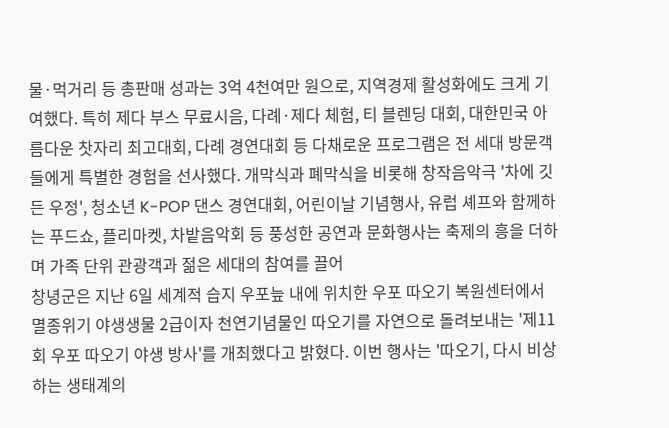물·먹거리 등 총판매 성과는 3억 4천여만 원으로, 지역경제 활성화에도 크게 기여했다. 특히 제다 부스 무료시음, 다례·제다 체험, 티 블렌딩 대회, 대한민국 아름다운 찻자리 최고대회, 다례 경연대회 등 다채로운 프로그램은 전 세대 방문객들에게 특별한 경험을 선사했다. 개막식과 폐막식을 비롯해 창작음악극 '차에 깃든 우정', 청소년 K-POP 댄스 경연대회, 어린이날 기념행사, 유럽 셰프와 함께하는 푸드쇼, 플리마켓, 차밭음악회 등 풍성한 공연과 문화행사는 축제의 흥을 더하며 가족 단위 관광객과 젊은 세대의 참여를 끌어
창녕군은 지난 6일 세계적 습지 우포늪 내에 위치한 우포 따오기 복원센터에서 멸종위기 야생생물 2급이자 천연기념물인 따오기를 자연으로 돌려보내는 '제11회 우포 따오기 야생 방사'를 개최했다고 밝혔다. 이번 행사는 '따오기, 다시 비상하는 생태계의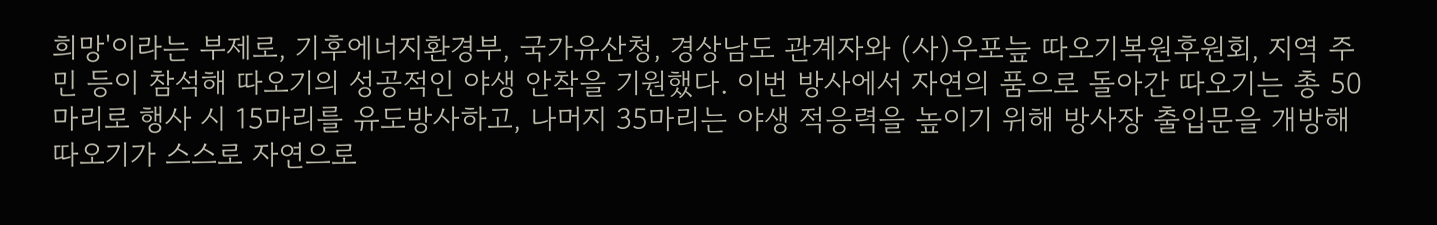희망'이라는 부제로, 기후에너지환경부, 국가유산청, 경상남도 관계자와 (사)우포늪 따오기복원후원회, 지역 주민 등이 참석해 따오기의 성공적인 야생 안착을 기원했다. 이번 방사에서 자연의 품으로 돌아간 따오기는 총 50마리로 행사 시 15마리를 유도방사하고, 나머지 35마리는 야생 적응력을 높이기 위해 방사장 출입문을 개방해 따오기가 스스로 자연으로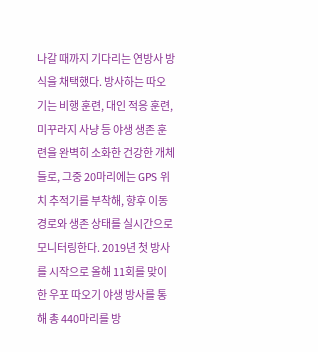나갈 때까지 기다리는 연방사 방식을 채택했다. 방사하는 따오기는 비행 훈련, 대인 적응 훈련, 미꾸라지 사냥 등 야생 생존 훈련을 완벽히 소화한 건강한 개체들로, 그중 20마리에는 GPS 위치 추적기를 부착해, 향후 이동 경로와 생존 상태를 실시간으로 모니터링한다. 2019년 첫 방사를 시작으로 올해 11회를 맞이한 우포 따오기 야생 방사를 통해 총 440마리를 방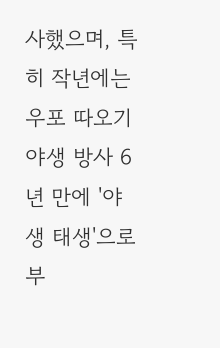사했으며, 특히 작년에는 우포 따오기 야생 방사 6년 만에 '야생 태생'으로 부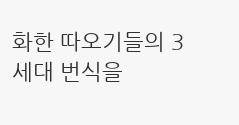화한 따오기들의 3세대 번식을